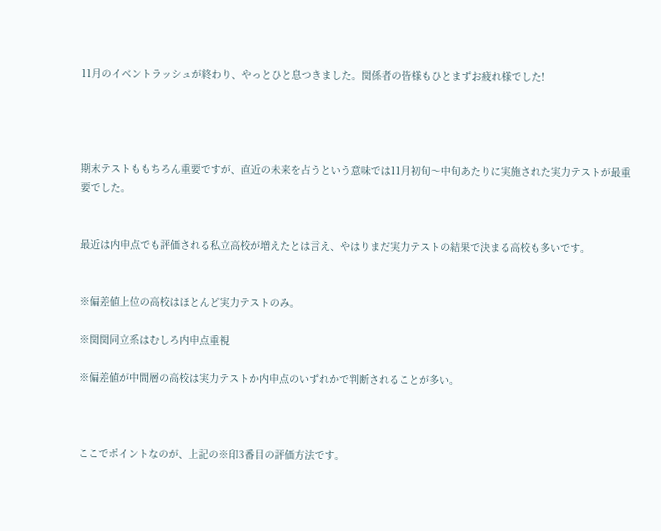11月のイベントラッシュが終わり、やっとひと息つきました。関係者の皆様もひとまずお疲れ様でした!




期末テストももちろん重要ですが、直近の未来を占うという意味では11月初旬〜中旬あたりに実施された実力テストが最重要でした。


最近は内申点でも評価される私立高校が増えたとは言え、やはりまだ実力テストの結果で決まる高校も多いです。


※偏差値上位の高校はほとんど実力テストのみ。

※関関同立系はむしろ内申点重視

※偏差値が中間層の高校は実力テストか内申点のいずれかで判断されることが多い。



ここでポイントなのが、上記の※印3番目の評価方法です。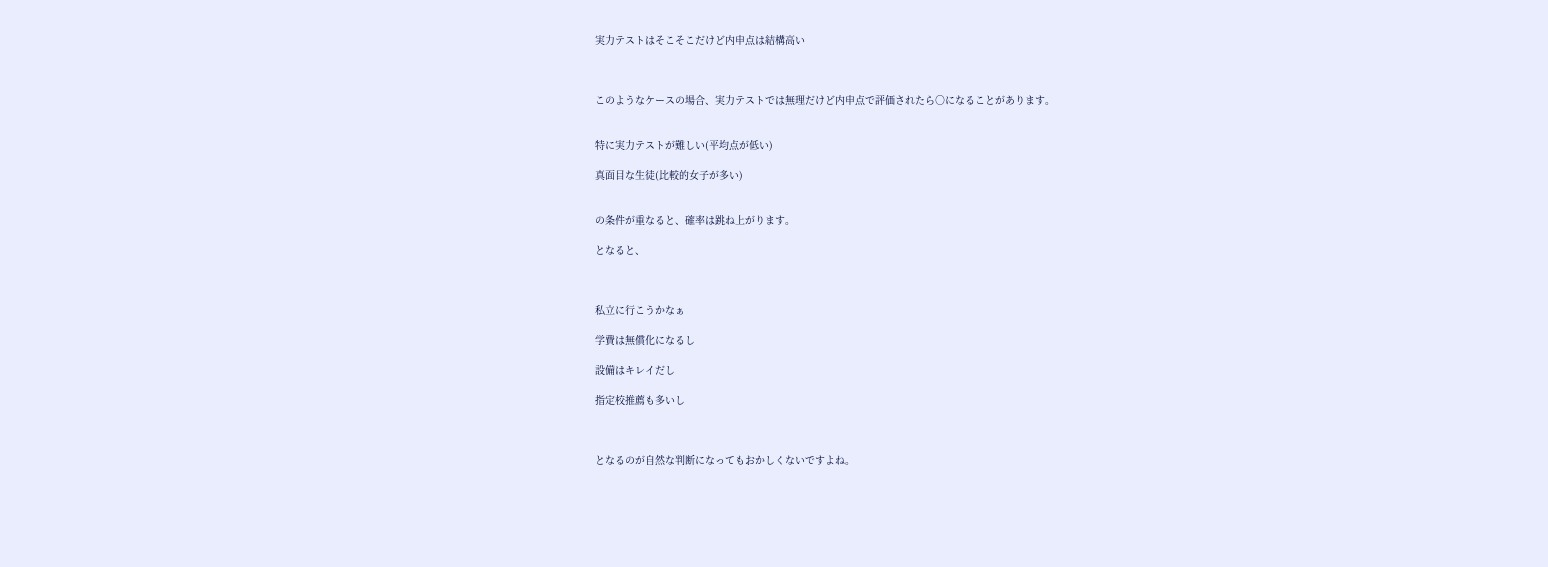実力テストはそこそこだけど内申点は結構高い



このようなケースの場合、実力テストでは無理だけど内申点で評価されたら○になることがあります。


特に実力テストが難しい(平均点が低い)

真面目な生徒(比較的女子が多い)


の条件が重なると、確率は跳ね上がります。

となると、



私立に行こうかなぁ

学費は無償化になるし

設備はキレイだし

指定校推薦も多いし



となるのが自然な判断になってもおかしくないですよね。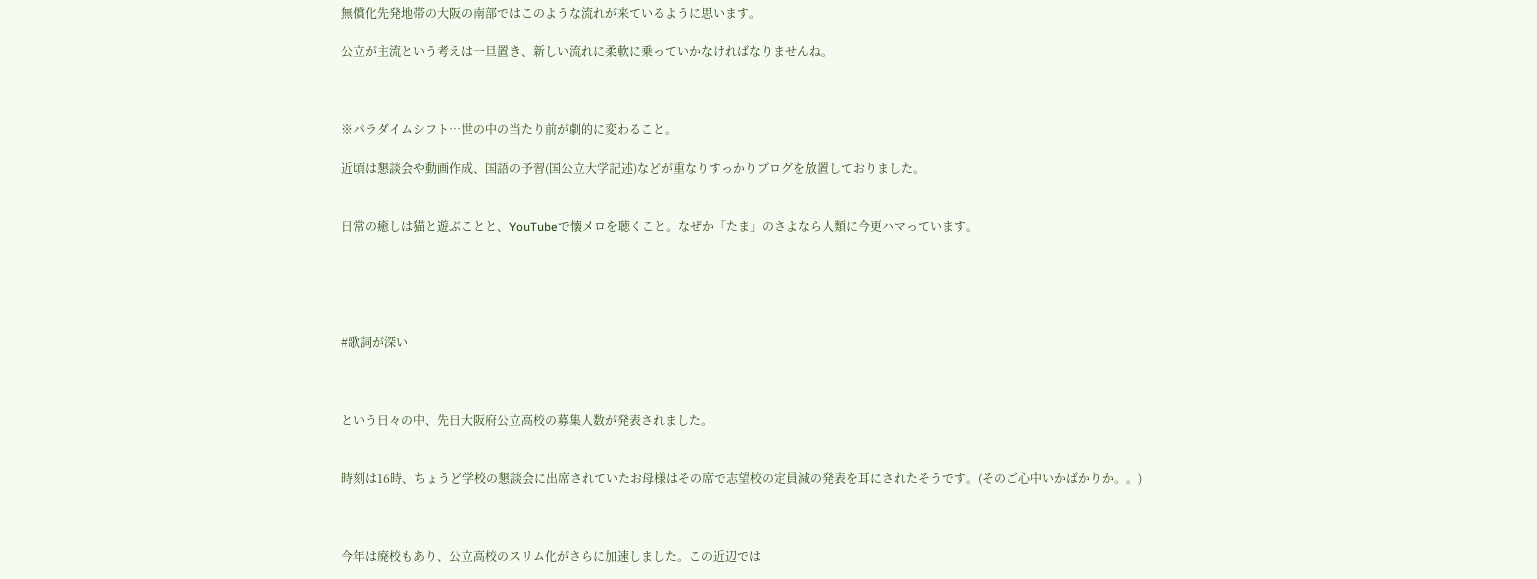無償化先発地帯の大阪の南部ではこのような流れが来ているように思います。

公立が主流という考えは一旦置き、新しい流れに柔軟に乗っていかなければなりませんね。



※パラダイムシフト…世の中の当たり前が劇的に変わること。

近頃は懇談会や動画作成、国語の予習(国公立大学記述)などが重なりすっかりブログを放置しておりました。


日常の癒しは猫と遊ぶことと、YouTubeで懐メロを聴くこと。なぜか「たま」のさよなら人類に今更ハマっています。





#歌詞が深い



という日々の中、先日大阪府公立高校の募集人数が発表されました。


時刻は16時、ちょうど学校の懇談会に出席されていたお母様はその席で志望校の定員減の発表を耳にされたそうです。(そのご心中いかばかりか。。)



今年は廃校もあり、公立高校のスリム化がさらに加速しました。この近辺では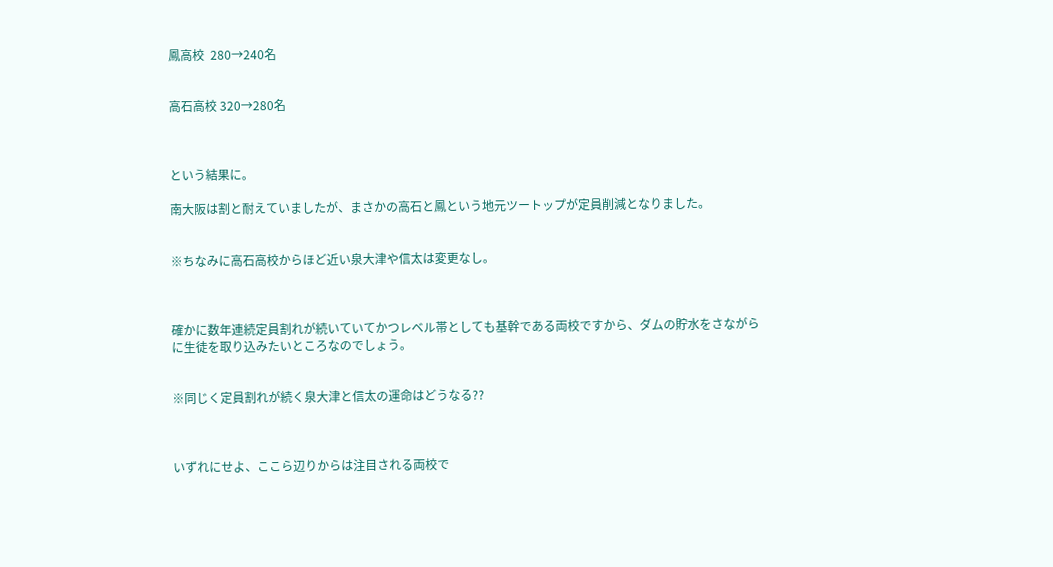鳳高校  280→240名


高石高校 320→280名



という結果に。

南大阪は割と耐えていましたが、まさかの高石と鳳という地元ツートップが定員削減となりました。


※ちなみに高石高校からほど近い泉大津や信太は変更なし。



確かに数年連続定員割れが続いていてかつレベル帯としても基幹である両校ですから、ダムの貯水をさながらに生徒を取り込みたいところなのでしょう。


※同じく定員割れが続く泉大津と信太の運命はどうなる??



いずれにせよ、ここら辺りからは注目される両校で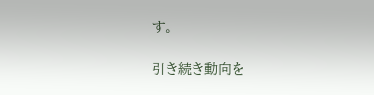す。

引き続き動向を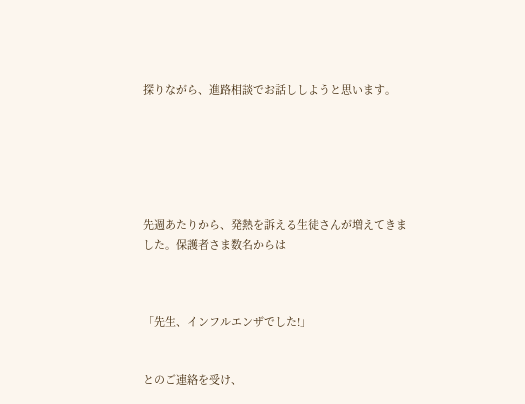探りながら、進路相談でお話ししようと思います。






先週あたりから、発熱を訴える生徒さんが増えてきました。保護者さま数名からは



「先生、インフルエンザでした!」


とのご連絡を受け、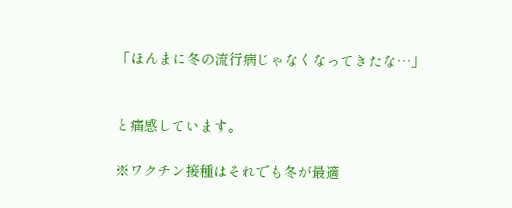「ほんまに冬の流行病じゃなくなってきたな…」


と痛感しています。

※ワクチン接種はそれでも冬が最適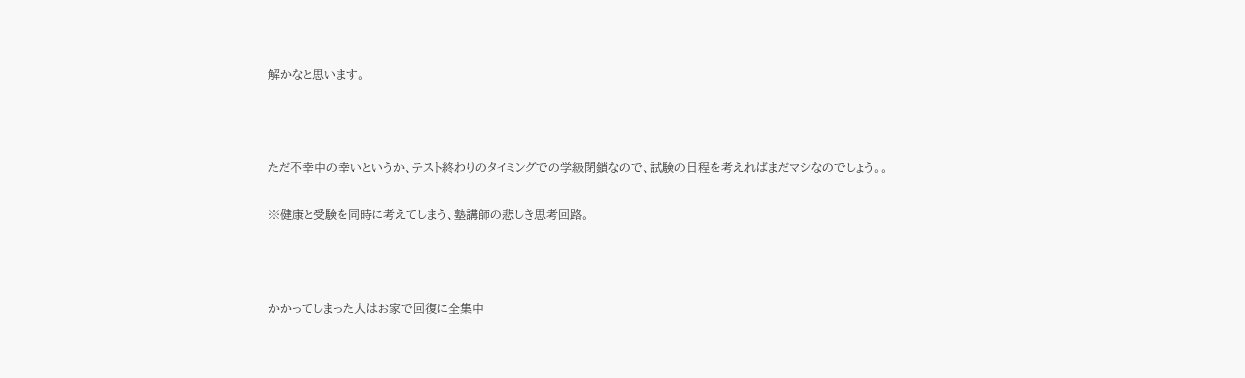解かなと思います。



ただ不幸中の幸いというか、テスト終わりのタイミングでの学級閉鎖なので、試験の日程を考えればまだマシなのでしょう。。

※健康と受験を同時に考えてしまう、塾講師の悲しき思考回路。



かかってしまった人はお家で回復に全集中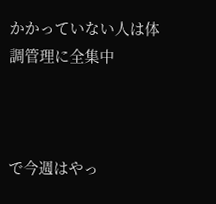かかっていない人は体調管理に全集中



で今週はやっ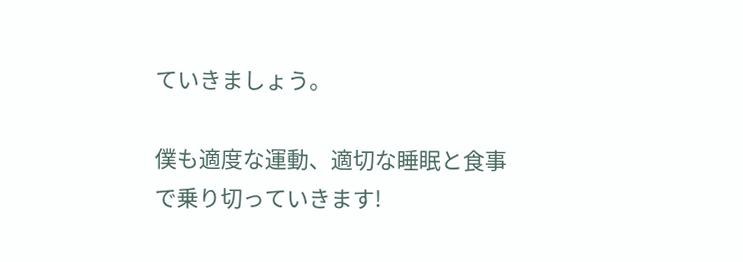ていきましょう。

僕も適度な運動、適切な睡眠と食事で乗り切っていきます!